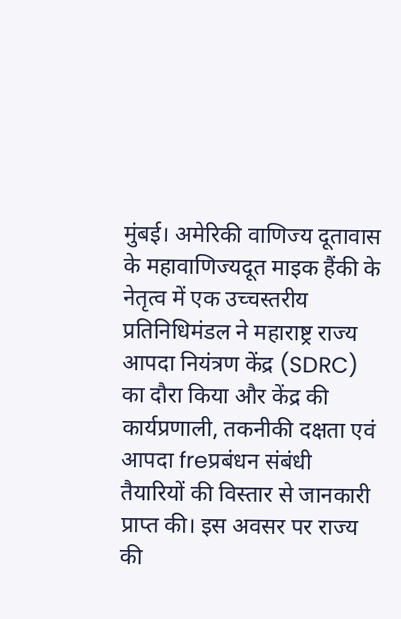मुंबई। अमेरिकी वाणिज्य दूतावास के महावाणिज्यदूत माइक हैंकी के नेतृत्व में एक उच्चस्तरीय प्रतिनिधिमंडल ने महाराष्ट्र राज्य आपदा नियंत्रण केंद्र (SDRC) का दौरा किया और केंद्र की कार्यप्रणाली, तकनीकी दक्षता एवं आपदा freप्रबंधन संबंधी तैयारियों की विस्तार से जानकारी प्राप्त की। इस अवसर पर राज्य की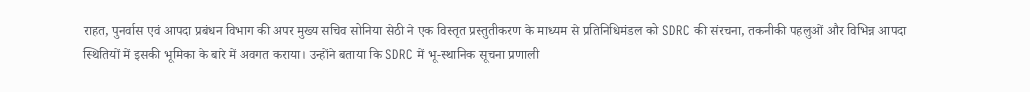राहत, पुनर्वास एवं आपदा प्रबंधन विभाग की अपर मुख्य सचिव सोनिया सेठी ने एक विस्तृत प्रस्तुतीकरण के माध्यम से प्रतिनिधिमंडल को SDRC की संरचना, तकनीकी पहलुओं और विभिन्न आपदा स्थितियों में इसकी भूमिका के बारे में अवगत कराया। उन्होंने बताया कि SDRC में भू-स्थानिक सूचना प्रणाली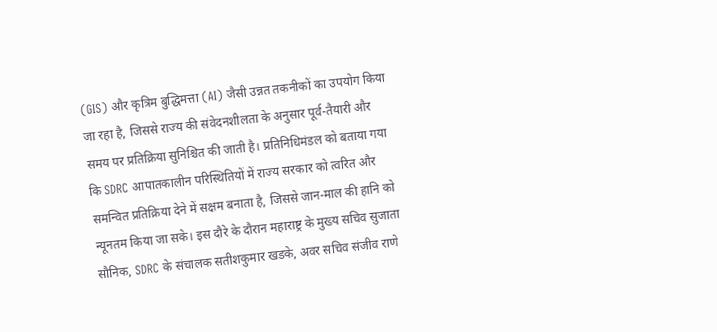(GIS) और कृत्रिम बुद्धिमत्ता (AI) जैसी उन्नत तकनीकों का उपयोग किया जा रहा है, जिससे राज्य की संवेदनशीलता के अनुसार पूर्व-तैयारी और समय पर प्रतिक्रिया सुनिश्चित की जाती है। प्रतिनिधिमंडल को बताया गया कि SDRC आपातकालीन परिस्थितियों में राज्य सरकार को त्वरित और समन्वित प्रतिक्रिया देने में सक्षम बनाता है, जिससे जान-माल की हानि को न्यूनतम किया जा सके। इस दौरे के दौरान महाराष्ट्र के मुख्य सचिव सुजाता सौनिक, SDRC के संचालक सतीशकुमार खडके, अवर सचिव संजीव राणे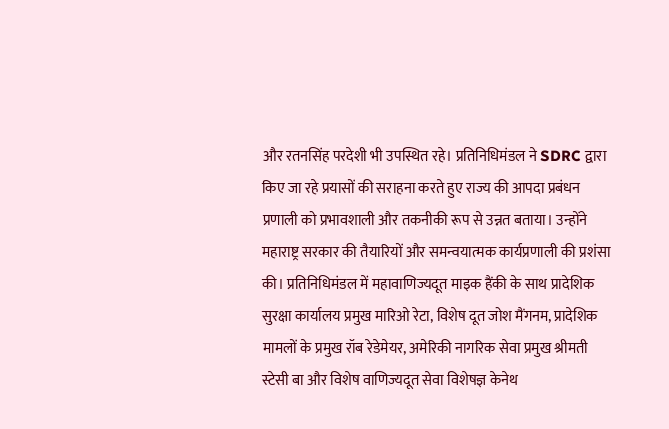और रतनसिंह परदेशी भी उपस्थित रहे। प्रतिनिधिमंडल ने SDRC द्वारा किए जा रहे प्रयासों की सराहना करते हुए राज्य की आपदा प्रबंधन प्रणाली को प्रभावशाली और तकनीकी रूप से उन्नत बताया। उन्होंने महाराष्ट्र सरकार की तैयारियों और समन्वयात्मक कार्यप्रणाली की प्रशंसा की। प्रतिनिधिमंडल में महावाणिज्यदूत माइक हैंकी के साथ प्रादेशिक सुरक्षा कार्यालय प्रमुख मारिओ रेटा, विशेष दूत जोश मैंगनम, प्रादेशिक मामलों के प्रमुख रॉब रेडेमेयर, अमेरिकी नागरिक सेवा प्रमुख श्रीमती स्टेसी बा और विशेष वाणिज्यदूत सेवा विशेषज्ञ केनेथ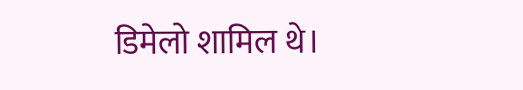डिमेलो शामिल थे।